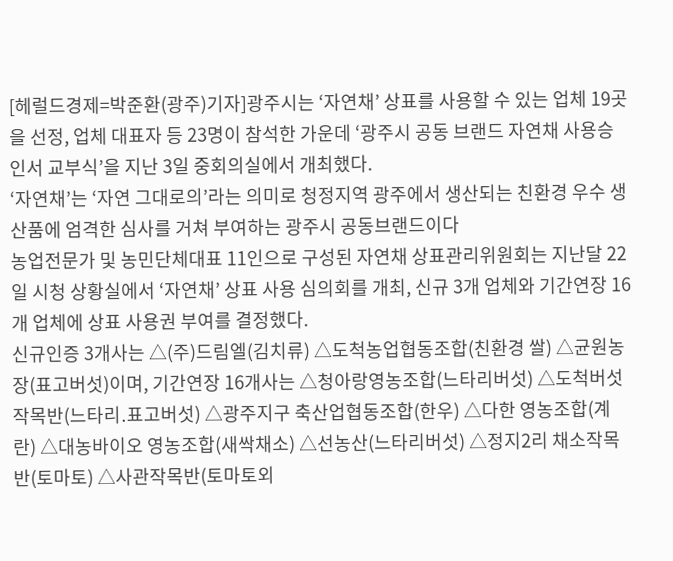[헤럴드경제=박준환(광주)기자]광주시는 ‘자연채’ 상표를 사용할 수 있는 업체 19곳을 선정, 업체 대표자 등 23명이 참석한 가운데 ‘광주시 공동 브랜드 자연채 사용승인서 교부식’을 지난 3일 중회의실에서 개최했다.
‘자연채’는 ‘자연 그대로의’라는 의미로 청정지역 광주에서 생산되는 친환경 우수 생산품에 엄격한 심사를 거쳐 부여하는 광주시 공동브랜드이다
농업전문가 및 농민단체대표 11인으로 구성된 자연채 상표관리위원회는 지난달 22일 시청 상황실에서 ‘자연채’ 상표 사용 심의회를 개최, 신규 3개 업체와 기간연장 16개 업체에 상표 사용권 부여를 결정했다.
신규인증 3개사는 △(주)드림엘(김치류) △도척농업협동조합(친환경 쌀) △균원농장(표고버섯)이며, 기간연장 16개사는 △청아랑영농조합(느타리버섯) △도척버섯작목반(느타리․표고버섯) △광주지구 축산업협동조합(한우) △다한 영농조합(계란) △대농바이오 영농조합(새싹채소) △선농산(느타리버섯) △정지2리 채소작목반(토마토) △사관작목반(토마토외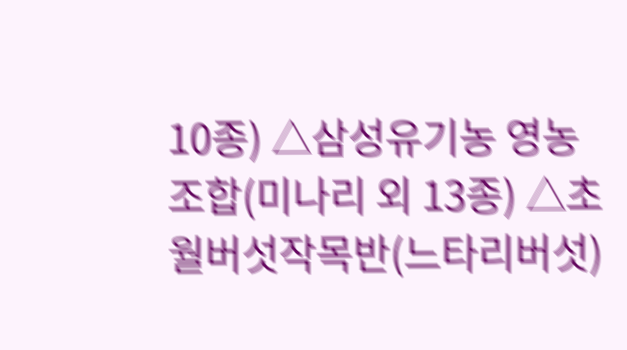10종) △삼성유기농 영농조합(미나리 외 13종) △초월버섯작목반(느타리버섯)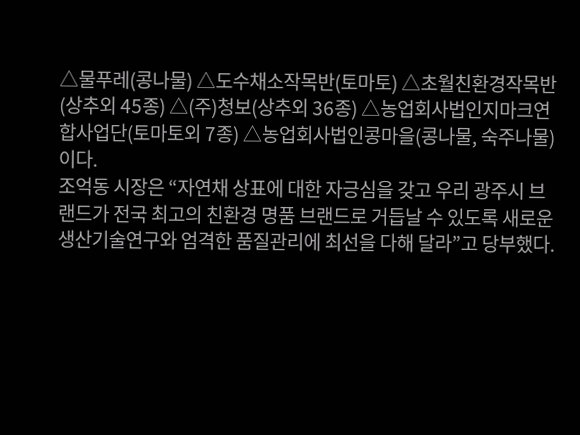△물푸레(콩나물) △도수채소작목반(토마토) △초월친환경작목반(상추외 45종) △(주)청보(상추외 36종) △농업회사법인지마크연합사업단(토마토외 7종) △농업회사법인콩마을(콩나물, 숙주나물)이다.
조억동 시장은 “자연채 상표에 대한 자긍심을 갖고 우리 광주시 브랜드가 전국 최고의 친환경 명품 브랜드로 거듭날 수 있도록 새로운 생산기술연구와 엄격한 품질관리에 최선을 다해 달라”고 당부했다.